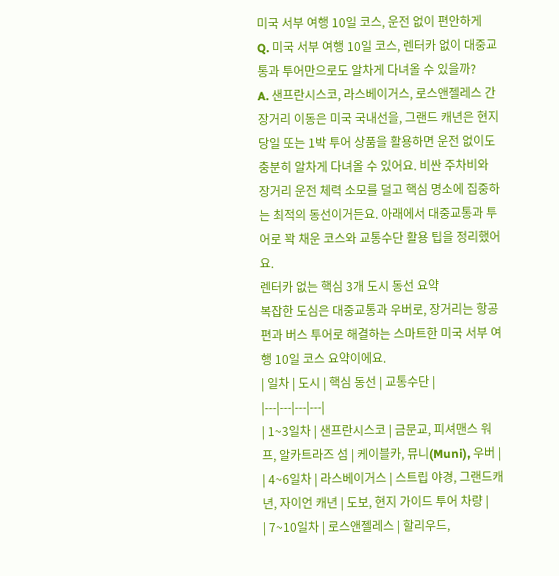미국 서부 여행 10일 코스, 운전 없이 편안하게
Q. 미국 서부 여행 10일 코스, 렌터카 없이 대중교통과 투어만으로도 알차게 다녀올 수 있을까?
A. 샌프란시스코, 라스베이거스, 로스앤젤레스 간 장거리 이동은 미국 국내선을, 그랜드 캐년은 현지 당일 또는 1박 투어 상품을 활용하면 운전 없이도 충분히 알차게 다녀올 수 있어요. 비싼 주차비와 장거리 운전 체력 소모를 덜고 핵심 명소에 집중하는 최적의 동선이거든요. 아래에서 대중교통과 투어로 꽉 채운 코스와 교통수단 활용 팁을 정리했어요.
렌터카 없는 핵심 3개 도시 동선 요약
복잡한 도심은 대중교통과 우버로, 장거리는 항공편과 버스 투어로 해결하는 스마트한 미국 서부 여행 10일 코스 요약이에요.
| 일차 | 도시 | 핵심 동선 | 교통수단 |
|---|---|---|---|
| 1~3일차 | 샌프란시스코 | 금문교, 피셔맨스 워프, 알카트라즈 섬 | 케이블카, 뮤니(Muni), 우버 |
| 4~6일차 | 라스베이거스 | 스트립 야경, 그랜드캐년, 자이언 캐년 | 도보, 현지 가이드 투어 차량 |
| 7~10일차 | 로스앤젤레스 | 할리우드,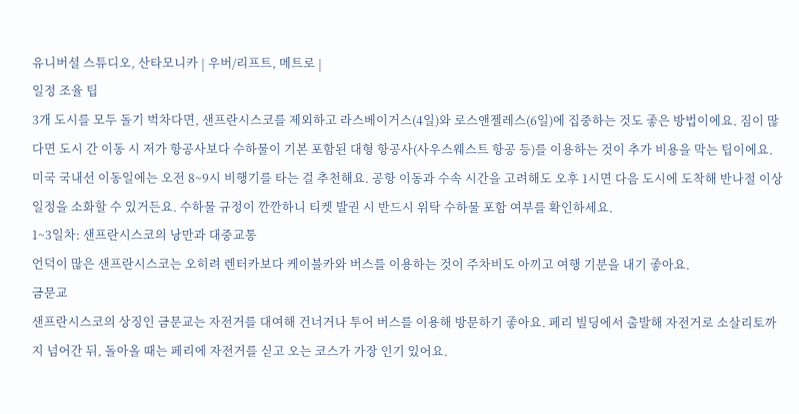유니버셜 스튜디오, 산타모니카 | 우버/리프트, 메트로 |
일정 조율 팁
3개 도시를 모두 돌기 벅차다면, 샌프란시스코를 제외하고 라스베이거스(4일)와 로스앤젤레스(6일)에 집중하는 것도 좋은 방법이에요. 짐이 많다면 도시 간 이동 시 저가 항공사보다 수하물이 기본 포함된 대형 항공사(사우스웨스트 항공 등)를 이용하는 것이 추가 비용을 막는 팁이에요.
미국 국내선 이동일에는 오전 8~9시 비행기를 타는 걸 추천해요. 공항 이동과 수속 시간을 고려해도 오후 1시면 다음 도시에 도착해 반나절 이상 일정을 소화할 수 있거든요. 수하물 규정이 깐깐하니 티켓 발권 시 반드시 위탁 수하물 포함 여부를 확인하세요.
1~3일차: 샌프란시스코의 낭만과 대중교통
언덕이 많은 샌프란시스코는 오히려 렌터카보다 케이블카와 버스를 이용하는 것이 주차비도 아끼고 여행 기분을 내기 좋아요.
금문교
샌프란시스코의 상징인 금문교는 자전거를 대여해 건너거나 투어 버스를 이용해 방문하기 좋아요. 페리 빌딩에서 출발해 자전거로 소살리토까지 넘어간 뒤, 돌아올 때는 페리에 자전거를 싣고 오는 코스가 가장 인기 있어요.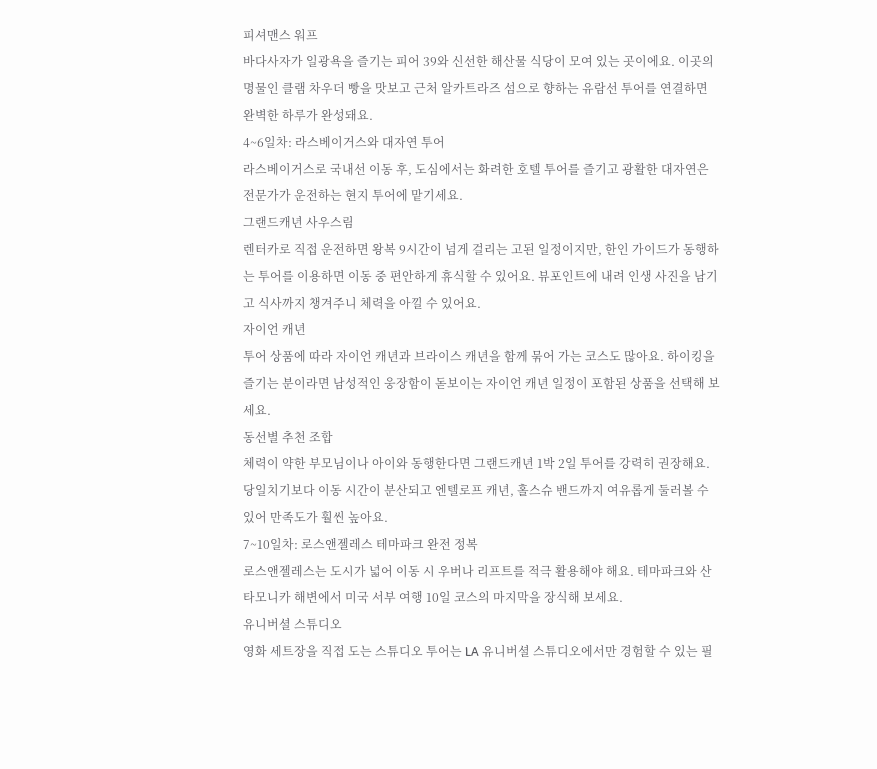피셔맨스 워프
바다사자가 일광욕을 즐기는 피어 39와 신선한 해산물 식당이 모여 있는 곳이에요. 이곳의 명물인 클램 차우더 빵을 맛보고 근처 알카트라즈 섬으로 향하는 유람선 투어를 연결하면 완벽한 하루가 완성돼요.
4~6일차: 라스베이거스와 대자연 투어
라스베이거스로 국내선 이동 후, 도심에서는 화려한 호텔 투어를 즐기고 광활한 대자연은 전문가가 운전하는 현지 투어에 맡기세요.
그랜드캐년 사우스림
렌터카로 직접 운전하면 왕복 9시간이 넘게 걸리는 고된 일정이지만, 한인 가이드가 동행하는 투어를 이용하면 이동 중 편안하게 휴식할 수 있어요. 뷰포인트에 내려 인생 사진을 남기고 식사까지 챙겨주니 체력을 아낄 수 있어요.
자이언 캐년
투어 상품에 따라 자이언 캐년과 브라이스 캐년을 함께 묶어 가는 코스도 많아요. 하이킹을 즐기는 분이라면 남성적인 웅장함이 돋보이는 자이언 캐년 일정이 포함된 상품을 선택해 보세요.
동선별 추천 조합
체력이 약한 부모님이나 아이와 동행한다면 그랜드캐년 1박 2일 투어를 강력히 권장해요. 당일치기보다 이동 시간이 분산되고 엔텔로프 캐년, 홀스슈 밴드까지 여유롭게 둘러볼 수 있어 만족도가 훨씬 높아요.
7~10일차: 로스앤젤레스 테마파크 완전 정복
로스앤젤레스는 도시가 넓어 이동 시 우버나 리프트를 적극 활용해야 해요. 테마파크와 산타모니카 해변에서 미국 서부 여행 10일 코스의 마지막을 장식해 보세요.
유니버셜 스튜디오
영화 세트장을 직접 도는 스튜디오 투어는 LA 유니버셜 스튜디오에서만 경험할 수 있는 필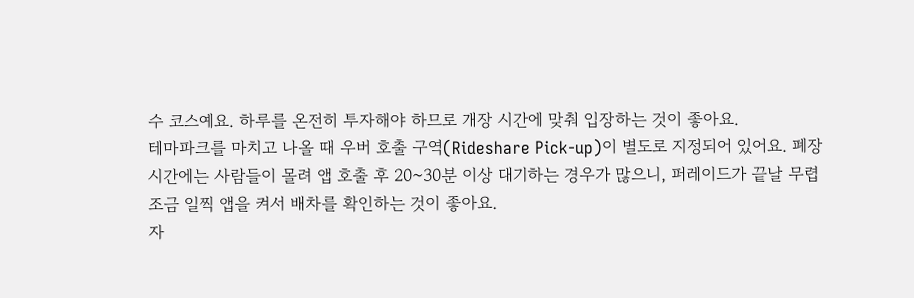수 코스예요. 하루를 온전히 투자해야 하므로 개장 시간에 맞춰 입장하는 것이 좋아요.
테마파크를 마치고 나올 때 우버 호출 구역(Rideshare Pick-up)이 별도로 지정되어 있어요. 폐장 시간에는 사람들이 몰려 앱 호출 후 20~30분 이상 대기하는 경우가 많으니, 퍼레이드가 끝날 무렵 조금 일찍 앱을 켜서 배차를 확인하는 것이 좋아요.
자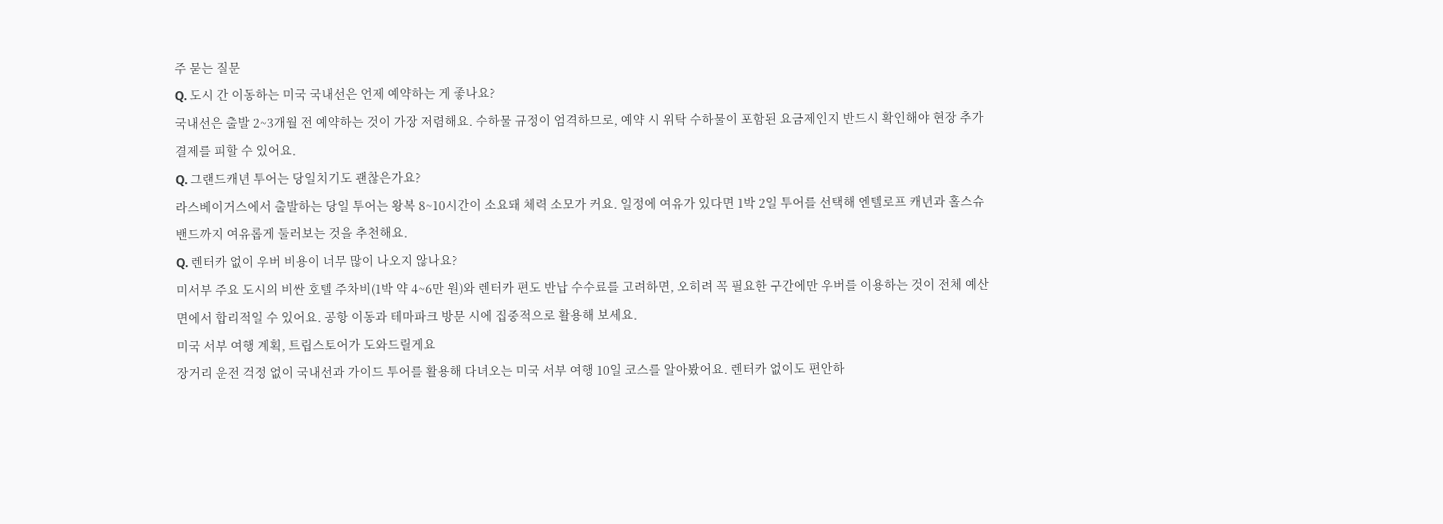주 묻는 질문
Q. 도시 간 이동하는 미국 국내선은 언제 예약하는 게 좋나요?
국내선은 출발 2~3개월 전 예약하는 것이 가장 저렴해요. 수하물 규정이 엄격하므로, 예약 시 위탁 수하물이 포함된 요금제인지 반드시 확인해야 현장 추가 결제를 피할 수 있어요.
Q. 그랜드캐년 투어는 당일치기도 괜찮은가요?
라스베이거스에서 출발하는 당일 투어는 왕복 8~10시간이 소요돼 체력 소모가 커요. 일정에 여유가 있다면 1박 2일 투어를 선택해 엔텔로프 캐년과 홀스슈 밴드까지 여유롭게 둘러보는 것을 추천해요.
Q. 렌터카 없이 우버 비용이 너무 많이 나오지 않나요?
미서부 주요 도시의 비싼 호텔 주차비(1박 약 4~6만 원)와 렌터카 편도 반납 수수료를 고려하면, 오히려 꼭 필요한 구간에만 우버를 이용하는 것이 전체 예산 면에서 합리적일 수 있어요. 공항 이동과 테마파크 방문 시에 집중적으로 활용해 보세요.
미국 서부 여행 계획, 트립스토어가 도와드릴게요
장거리 운전 걱정 없이 국내선과 가이드 투어를 활용해 다녀오는 미국 서부 여행 10일 코스를 알아봤어요. 렌터카 없이도 편안하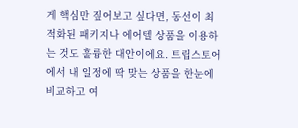게 핵심만 짚어보고 싶다면, 동선이 최적화된 패키지나 에어텔 상품을 이용하는 것도 훌륭한 대안이에요. 트립스토어에서 내 일정에 딱 맞는 상품을 한눈에 비교하고 여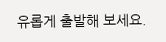유롭게 출발해 보세요.